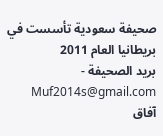صحيفة سعودية تأسست في بريطانيا العام 2011
بريد الصحيفة - Muf2014s@gmail.com
آفاق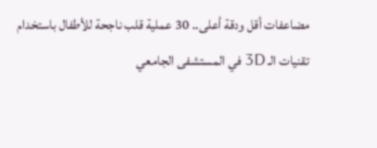مضاعفات أقل ودقة أعلى.. 30 عملية قلب ناجحة للأطفال باستخدام تقنيات الـ 3D في المستشفى الجامعي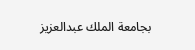بجامعة الملك عبدالعزيز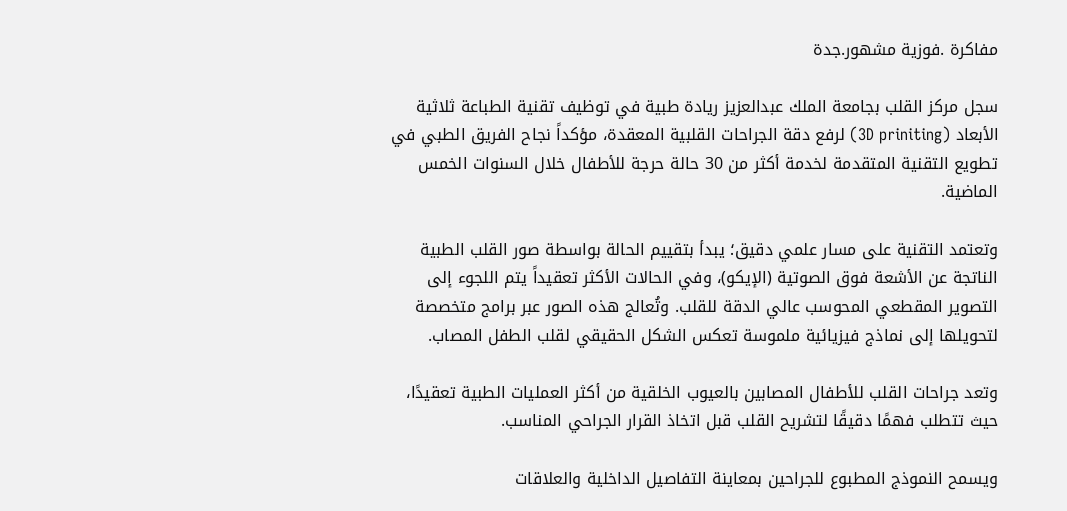مفاكرة .فوزية مشهور.جدة

سجل مركز القلب بجامعة الملك عبدالعزيز ريادة طبية في توظيف تقنية الطباعة ثلاثية الأبعاد (3D priniting) لرفع دقة الجراحات القلبية المعقدة، مؤكداً نجاح الفريق الطبي في تطويع التقنية المتقدمة لخدمة أكثر من 30 حالة حرجة للأطفال خلال السنوات الخمس الماضية.

وتعتمد التقنية على مسار علمي دقيق؛ يبدأ بتقييم الحالة بواسطة صور القلب الطبية الناتجة عن الأشعة فوق الصوتية (الإيكو)، وفي الحالات الأكثر تعقيداً يتم اللجوء إلى التصوير المقطعي المحوسب عالي الدقة للقلب. وتُعالج هذه الصور عبر برامج متخصصة لتحويلها إلى نماذج فيزيائية ملموسة تعكس الشكل الحقيقي لقلب الطفل المصاب.

وتعد جراحات القلب للأطفال المصابين بالعيوب الخلقية من أكثر العمليات الطبية تعقيدًا، حيث تتطلب فهمًا دقيقًا لتشريح القلب قبل اتخاذ القرار الجراحي المناسب.

ويسمح النموذج المطبوع للجراحين بمعاينة التفاصيل الداخلية والعلاقات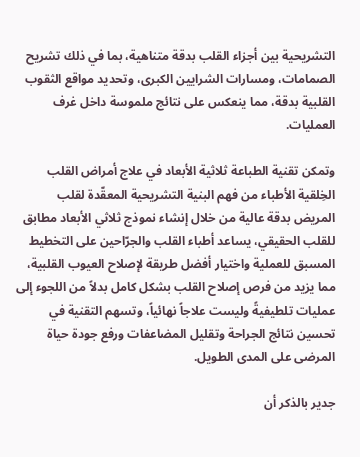التشريحية بين أجزاء القلب بدقة متناهية، بما في ذلك تشريح الصمامات، ومسارات الشرايين الكبرى، وتحديد مواقع الثقوب القلبية بدقة، مما ينعكس على نتائج ملموسة داخل غرف العمليات.

وتمكن تقنية الطباعة ثلاثية الأبعاد في علاج أمراض القلب الخِلقية الأطباء من فهم البنية التشريحية المعقّدة لقلب المريض بدقة عالية من خلال إنشاء نموذج ثلاثي الأبعاد مطابق للقلب الحقيقي، يساعد أطباء القلب والجرّاحين على التخطيط المسبق للعملية واختيار أفضل طريقة لإصلاح العيوب القلبية، مما يزيد من فرص إصلاح القلب بشكل كامل بدلاً من اللجوء إلى عمليات تلطيفيةً وليست علاجاً نهائياً، وتسهم التقنية في تحسين نتائج الجراحة وتقليل المضاعفات ورفع جودة حياة المرضى على المدى الطويل.

جدير بالذكر أن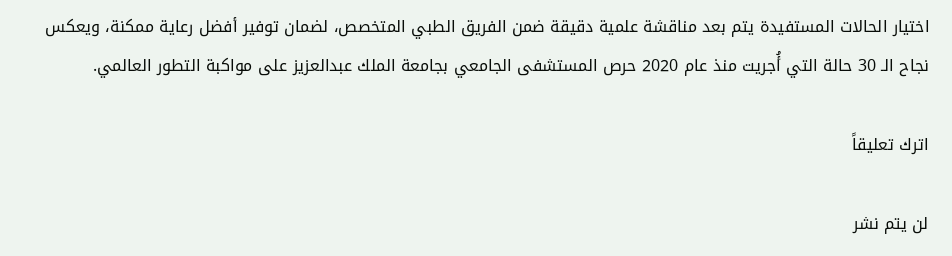اختيار الحالات المستفيدة يتم بعد مناقشة علمية دقيقة ضمن الفريق الطبي المتخصص، لضمان توفير أفضل رعاية ممكنة، ويعكس نجاح الـ 30 حالة التي أُجريت منذ عام 2020 حرص المستشفى الجامعي بجامعة الملك عبدالعزيز على مواكبة التطور العالمي.

اترك تعليقاً

لن يتم نشر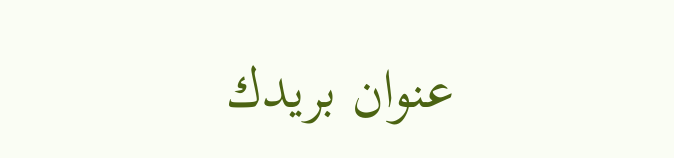عنوان بريدك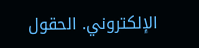الإلكتروني. الحقول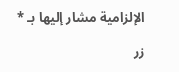الإلزامية مشار إليها بـ *

زر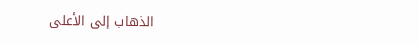الذهاب إلى الأعلى